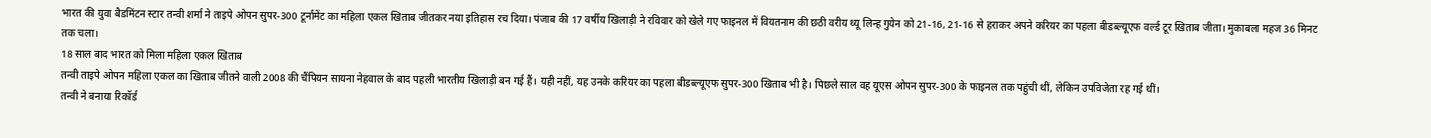भारत की युवा बैडमिंटन स्टार तन्वी शर्मा ने ताइपे ओपन सुपर-300 टूर्नामेंट का महिला एकल खिताब जीतकर नया इतिहास रच दिया। पंजाब की 17 वर्षीय खिलाड़ी ने रविवार को खेले गए फाइनल में वियतनाम की छठी वरीय थ्यू लिन्ह गुयेन को 21-16, 21-16 से हराकर अपने करियर का पहला बीडब्ल्यूएफ वर्ल्ड टूर खिताब जीता। मुकाबला महज 36 मिनट तक चला।
18 साल बाद भारत को मिला महिला एकल खिताब
तन्वी ताइपे ओपन महिला एकल का खिताब जीतने वाली 2008 की चैंपियन सायना नेहवाल के बाद पहली भारतीय खिलाड़ी बन गई हैं। यही नहीं, यह उनके करियर का पहला बीडब्ल्यूएफ सुपर-300 खिताब भी है। पिछले साल वह यूएस ओपन सुपर-300 के फाइनल तक पहुंची थीं, लेकिन उपविजेता रह गई थीं।
तन्वी ने बनाया रिकॉर्ड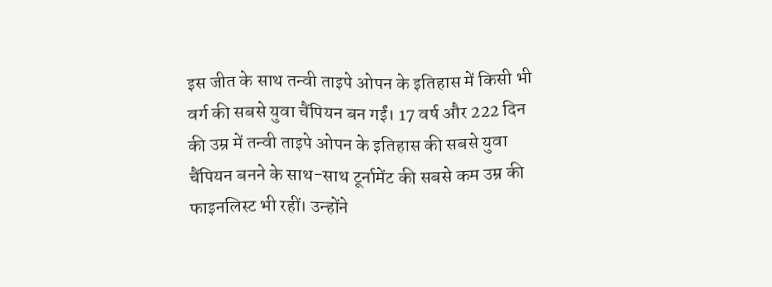इस जीत के साथ तन्वी ताइपे ओपन के इतिहास में किसी भी वर्ग की सबसे युवा चैंपियन बन गईं। 17 वर्ष और 222 दिन की उम्र में तन्वी ताइपे ओपन के इतिहास की सबसे युवा चैंपियन बनने के साथ-साथ टूर्नामेंट की सबसे कम उम्र की फाइनलिस्ट भी रहीं। उन्होंने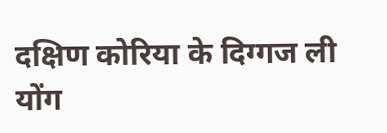दक्षिण कोरिया के दिग्गज ली योंग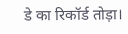डे का रिकॉर्ड तोड़ा।